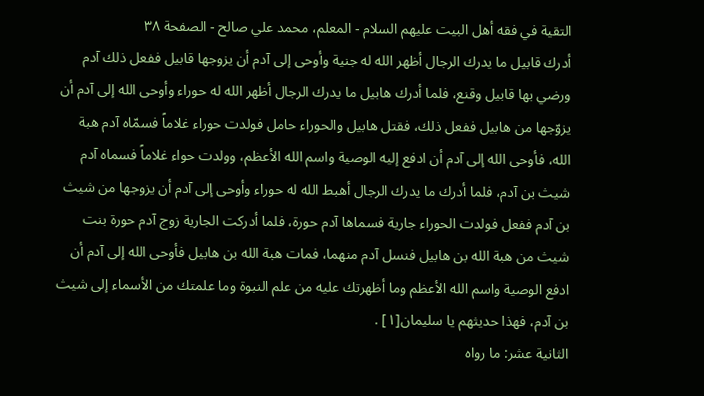التقية في فقه أهل البيت عليهم السلام - المعلم، محمد علي صالح - الصفحة ٣٨
أدرك قابيل ما يدرك الرجال أظهر الله له جنية وأوحى إلى آدم أن يزوجها قابيل ففعل ذلك آدم ورضي بها قابيل وقنع، فلما أدرك هابيل ما يدرك الرجال أظهر الله له حوراء وأوحى الله إلى آدم أن يزوّجها من هابيل ففعل ذلك، فقتل هابيل والحوراء حامل فولدت حوراء غلاماً فسمّاه آدم هبة الله، فأوحى الله إلى آدم أن ادفع إليه الوصية واسم الله الأعظم، وولدت حواء غلاماً فسماه آدم شيث بن آدم، فلما أدرك ما يدرك الرجال أهبط الله له حوراء وأوحى إلى آدم أن يزوجها من شيث بن آدم ففعل فولدت الحوراء جارية فسماها آدم حورة، فلما أدركت الجارية زوج آدم حورة بنت شيث من هبة الله بن هابيل فنسل آدم منهما، فمات هبة الله بن هابيل فأوحى الله إلى آدم أن ادفع الوصية واسم الله الأعظم وما أظهرتك عليه من علم النبوة وما علمتك من الأسماء إلى شيث بن آدم، فهذا حديثهم يا سليمان[١] .
الثانية عشر: ما رواه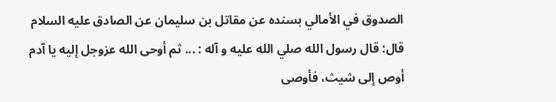الصدوق في الأمالي بسنده عن مقاتل بن سليمان عن الصادق عليه السلام قال: قال رسول الله صلي الله عليه و آله : ... ثم أوحى الله عزوجل إليه يا آدم أوص إلى شيث، فأوصى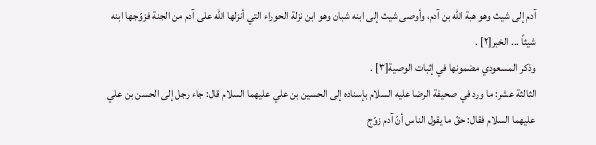آدم إلى شيث وهو هبة الله بن آدم، وأوصى شيث إلى ابنه شبان وهو ابن نزلة الحوراء التي أنزلها الله على آدم من الجنة فزوّجها ابنه شيثاً ... الخبر[٢] .
وذكر المسعودي مضمونها في إثبات الوصية[٣] .
الثالثة عشر: ما ورد في صحيفة الرضا عليه السلام بإسناده إلى الحسين بن علي عليهما السلام قال: جاء رجل إلى الحسن بن علي عليهما السلام فقال: حقّ ما يقول الناس أنّ آدم زوّج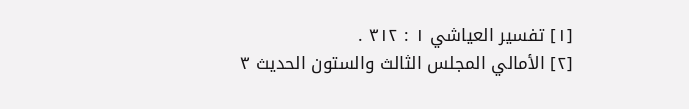[١] تفسير العياشي ١ : ٣١٢ .
[٢] الأمالي المجلس الثالث والستون الحديث ٣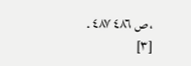، ص ٤٨٦ ٤٨٧ .
[٣]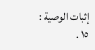إثبات الوصية : ١٥ .